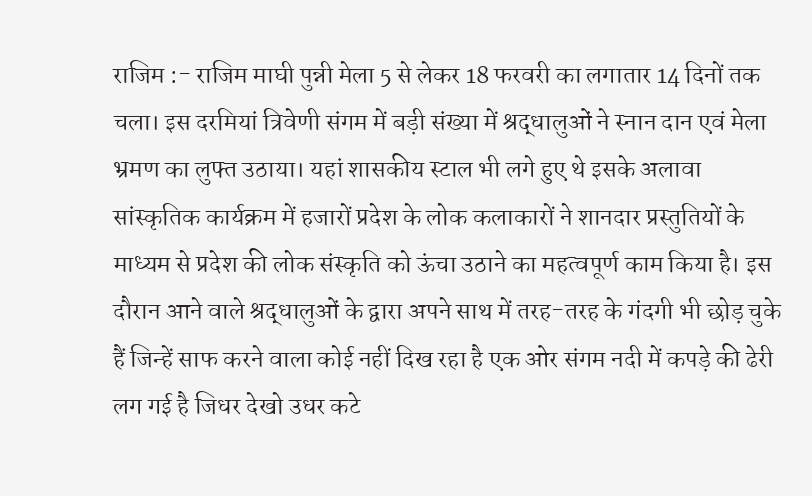राजिम :- राजिम माघी पुन्नी मेला 5 से लेकर 18 फरवरी का लगातार 14 दिनों तक चला। इस दरमियां त्रिवेणी संगम में बड़ी संख्या में श्रद्धालुओं ने स्नान दान एवं मेला भ्रमण का लुफ्त उठाया। यहां शासकीय स्टाल भी लगे हुए थे इसके अलावा सांस्कृतिक कार्यक्रम में हजारों प्रदेश के लोक कलाकारों ने शानदार प्रस्तुतियों के माध्यम से प्रदेश की लोक संस्कृति को ऊंचा उठाने का महत्वपूर्ण काम किया है। इस दौरान आने वाले श्रद्धालुओं के द्वारा अपने साथ में तरह-तरह के गंदगी भी छोड़ चुके हैं जिन्हें साफ करने वाला कोई नहीं दिख रहा है एक ओर संगम नदी में कपड़े की ढेरी लग गई है जिधर देखो उधर कटे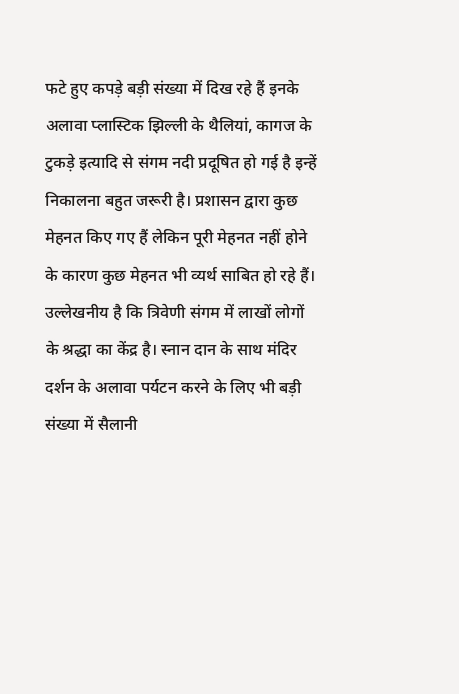फटे हुए कपड़े बड़ी संख्या में दिख रहे हैं इनके अलावा प्लास्टिक झिल्ली के थैलियां, कागज के टुकड़े इत्यादि से संगम नदी प्रदूषित हो गई है इन्हें निकालना बहुत जरूरी है। प्रशासन द्वारा कुछ मेहनत किए गए हैं लेकिन पूरी मेहनत नहीं होने के कारण कुछ मेहनत भी व्यर्थ साबित हो रहे हैं। उल्लेखनीय है कि त्रिवेणी संगम में लाखों लोगों के श्रद्धा का केंद्र है। स्नान दान के साथ मंदिर दर्शन के अलावा पर्यटन करने के लिए भी बड़ी संख्या में सैलानी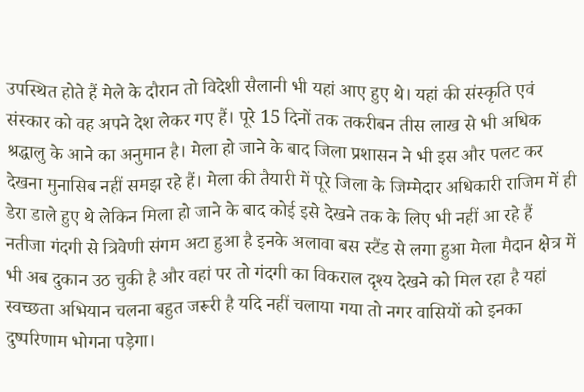उपस्थित होते हैं मेले के दौरान तो विदेशी सैलानी भी यहां आए हुए थे। यहां की संस्कृति एवं संस्कार को वह अपने देश लेकर गए हैं। पूरे 15 दिनों तक तकरीबन तीस लाख से भी अधिक श्रद्धालु के आने का अनुमान है। मेला हो जाने के बाद जिला प्रशासन ने भी इस और पलट कर देखना मुनासिब नहीं समझ रहे हैं। मेला की तैयारी में पूरे जिला के जिम्मेदार अधिकारी राजिम में ही डेरा डाले हुए थे लेकिन मिला हो जाने के बाद कोई इसे देखने तक के लिए भी नहीं आ रहे हैं नतीजा गंदगी से त्रिवेणी संगम अटा हुआ है इनके अलावा बस स्टैंड से लगा हुआ मेला मैदान क्षेत्र में भी अब दुकान उठ चुकी है और वहां पर तो गंदगी का विकराल दृश्य देखने को मिल रहा है यहां स्वच्छता अभियान चलना बहुत जरूरी है यदि नहीं चलाया गया तो नगर वासियों को इनका दुष्परिणाम भोगना पड़ेगा।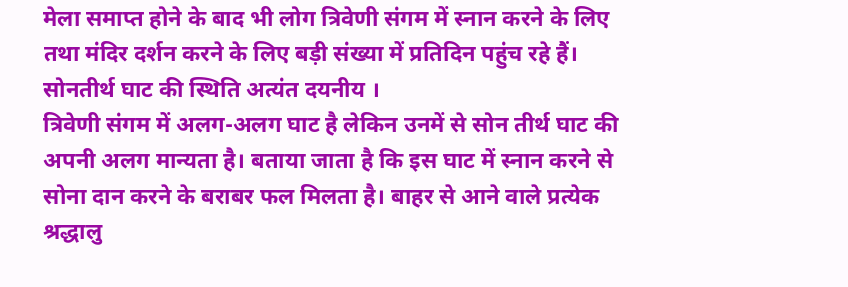मेला समाप्त होने के बाद भी लोग त्रिवेणी संगम में स्नान करने के लिए तथा मंदिर दर्शन करने के लिए बड़ी संख्या में प्रतिदिन पहुंच रहे हैं।
सोनतीर्थ घाट की स्थिति अत्यंत दयनीय ।
त्रिवेणी संगम में अलग-अलग घाट है लेकिन उनमें से सोन तीर्थ घाट की अपनी अलग मान्यता है। बताया जाता है कि इस घाट में स्नान करने से सोना दान करने के बराबर फल मिलता है। बाहर से आने वाले प्रत्येक श्रद्धालु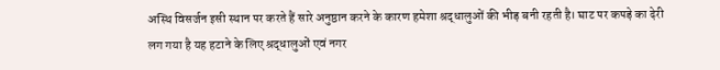अस्थि विसर्जन इसी स्थान पर करते हैं सारे अनुष्ठान करने के कारण हमेशा श्रद्धालुओं की भीड़ बनी रहती है। घाट पर कपड़े का ढ़ेरी लग गया है यह हटाने के लिए श्रद्धालुओं एवं नगर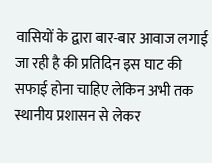वासियों के द्वारा बार-बार आवाज लगाई जा रही है की प्रतिदिन इस घाट की सफाई होना चाहिए लेकिन अभी तक स्थानीय प्रशासन से लेकर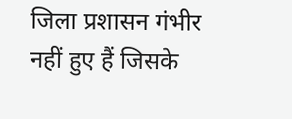जिला प्रशासन गंभीर नहीं हुए हैं जिसके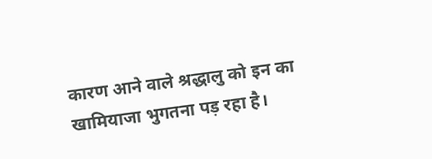कारण आने वाले श्रद्धालु को इन का खामियाजा भुगतना पड़ रहा है।